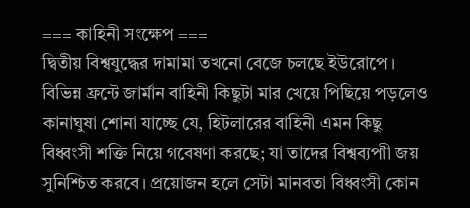=== কাহিনী সংক্ষেপ ===
দ্বিতীয় বিশ্বযুদ্ধের দামামা তখনো বেজে চলছে ইউরোপে। বিভিন্ন ফ্রন্টে জার্মান বাহিনী কিছুটা মার খেয়ে পিছিয়ে পড়লেও কানাঘুষা শোনা যাচ্ছে যে, হিটলারের বাহিনী এমন কিছু বিধ্বংসী শক্তি নিয়ে গবেষণা করছে; যা তাদের বিশ্বব্যপাী জয় সুনিশ্চিত করবে। প্রয়োজন হলে সেটা মানবতা বিধ্বংসী কোন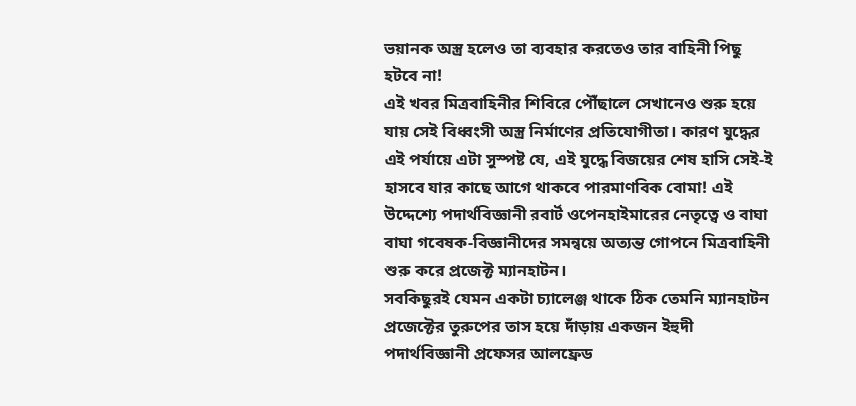ভয়ানক অস্ত্র হলেও তা ব্যবহার করতেও তার বাহিনী পিছু হটবে না!
এই খবর মিত্রবাহিনীর শিবিরে পৌঁছালে সেখানেও শুরু হয়ে যায় সেই বিধ্বংসী অস্ত্র নির্মাণের প্রতিযোগীতা। কারণ যুদ্ধের এই পর্যায়ে এটা সুস্পষ্ট যে, এই যুদ্ধে বিজয়ের শেষ হাসি সেই-ই হাসবে যার কাছে আগে থাকবে পারমাণবিক বোমা! এই উদ্দেশ্যে পদার্থবিজ্ঞানী রবার্ট ওপেনহাইমারের নেতৃত্বে ও বাঘা বাঘা গবেষক-বিজ্ঞানীদের সমন্বয়ে অত্যন্ত গোপনে মিত্রবাহিনী শুরু করে প্রজেক্ট ম্যানহাটন।
সবকিছুরই যেমন একটা চ্যালেঞ্জ থাকে ঠিক তেমনি ম্যানহাটন প্রজেক্টের তুরুপের তাস হয়ে দাঁড়ায় একজন ইহুদী পদার্থবিজ্ঞানী প্রফেসর আলফ্রেড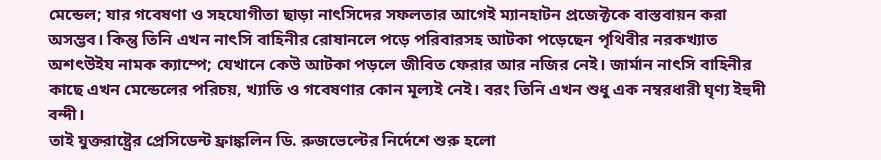মেন্ডেল; যার গবেষণা ও সহযোগীতা ছাড়া নাৎসিদের সফলতার আগেই ম্যানহাটন প্রজেক্টকে বাস্তবায়ন করা অসম্ভব। কিন্তু তিনি এখন নাৎসি বাহিনীর রোষানলে পড়ে পরিবারসহ আটকা পড়েছেন পৃথিবীর নরকখ্যাত অশৎউইয নামক ক্যাম্পে; যেখানে কেউ আটকা পড়লে জীবিত ফেরার আর নজির নেই। জার্মান নাৎসি বাহিনীর কাছে এখন মেন্ডেলের পরিচয়, খ্যাতি ও গবেষণার কোন মূল্যই নেই। বরং তিনি এখন শুধু এক নম্বরধারী ঘৃণ্য ইহুদী বন্দী।
তাই যুক্তরাষ্ট্রের প্রেসিডেন্ট ফ্রাঙ্কলিন ডি. রুজভেল্টের নির্দেশে শুরু হলো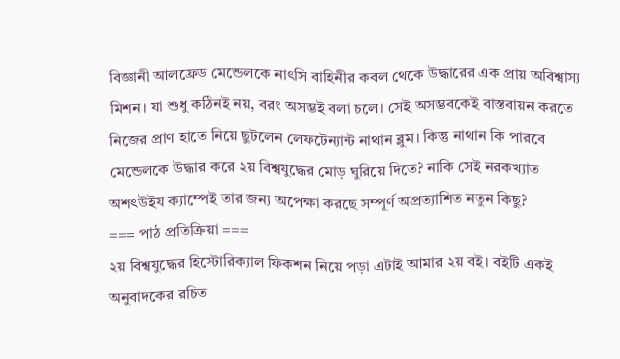বিজ্ঞানী আলফ্রেড মেন্ডেলকে নাৎসি বাহিনীর কবল থেকে উদ্ধারের এক প্রায় অবিশ্বাস্য মিশন। যা শুধু কঠিনই নয়, বরং অসম্ভই বলা চলে। সেই অসম্ভবকেই বাস্তবায়ন করতে নিজের প্রাণ হাতে নিয়ে ছুটলেন লেফটেন্যান্ট নাথান ব্লুম। কিন্তু নাথান কি পারবে মেন্ডেলকে উদ্ধার করে ২য় বিশ্বযুদ্ধের মোড় ঘুরিয়ে দিতে? নাকি সেই নরকখ্যাত অশৎউইয ক্যাম্পেই তার জন্য অপেক্ষা করছে সম্পূর্ণ অপ্রত্যাশিত নতুন কিছু?
=== পাঠ প্রতিক্রিয়া ===
২য় বিশ্বযুদ্ধের হিস্টোরিক্যাল ফিকশন নিয়ে পড়া এটাই আমার ২য় বই। বইটি একই অনুবাদকের রচিত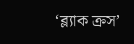‘ব্ল্যাক ক্রস’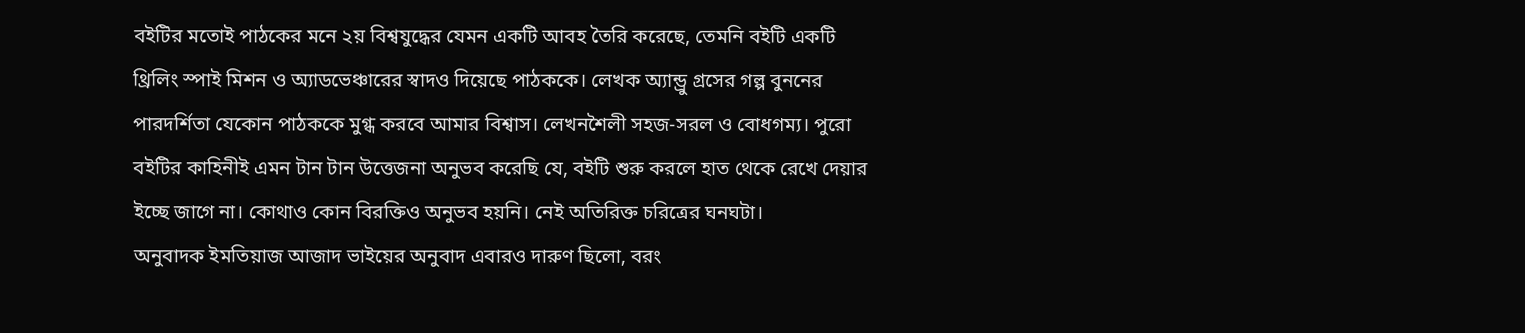বইটির মতোই পাঠকের মনে ২য় বিশ্বযুদ্ধের যেমন একটি আবহ তৈরি করেছে, তেমনি বইটি একটি থ্রিলিং স্পাই মিশন ও অ্যাডভেঞ্চারের স্বাদও দিয়েছে পাঠককে। লেখক অ্যান্ড্রু গ্রসের গল্প বুননের পারদর্শিতা যেকোন পাঠককে মুগ্ধ করবে আমার বিশ্বাস। লেখনশৈলী সহজ-সরল ও বোধগম্য। পুরো বইটির কাহিনীই এমন টান টান উত্তেজনা অনুভব করেছি যে, বইটি শুরু করলে হাত থেকে রেখে দেয়ার ইচ্ছে জাগে না। কোথাও কোন বিরক্তিও অনুভব হয়নি। নেই অতিরিক্ত চরিত্রের ঘনঘটা।
অনুবাদক ইমতিয়াজ আজাদ ভাইয়ের অনুবাদ এবারও দারুণ ছিলো, বরং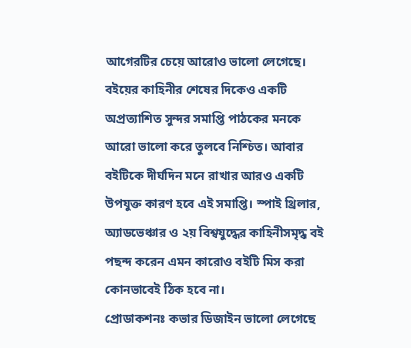আগেরটির চেয়ে আরোও ভালো লেগেছে। বইয়ের কাহিনীর শেষের দিকেও একটি অপ্রত্যাশিত সুন্দর সমাপ্তি পাঠকের মনকে আরো ভালো করে তুলবে নিশ্চিত। আবার বইটিকে দীর্ঘদিন মনে রাখার আরও একটি উপযুক্ত কারণ হবে এই সমাপ্তি। স্পাই থ্রিলার, অ্যাডভেঞ্চার ও ২য় বিশ্বযুদ্ধের কাহিনীসমৃদ্ধ বই পছন্দ করেন এমন কারোও বইটি মিস করা কোনভাবেই ঠিক হবে না।
প্রোডাকশনঃ কভার ডিজাইন ভালো লেগেছে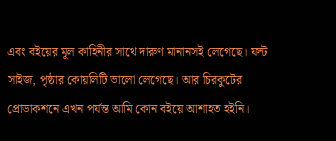এবং বইয়ের মূল কাহিনীর সাথে দারুণ মানানসই লেগেছে। ফন্ট সাইজ, পৃষ্ঠার কোয়লিটি ভালো লেগেছে। আর চিরকুটের প্রোডাকশনে এখন পর্যন্ত আমি কোন বইয়ে আশাহত হইনি।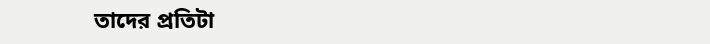তাদের প্রতিটা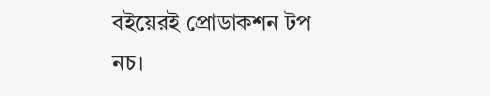বইয়েরই প্রোডাকশন টপ নচ।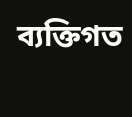ব্যক্তিগত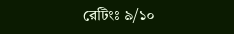রেটিংঃ ৯/১০